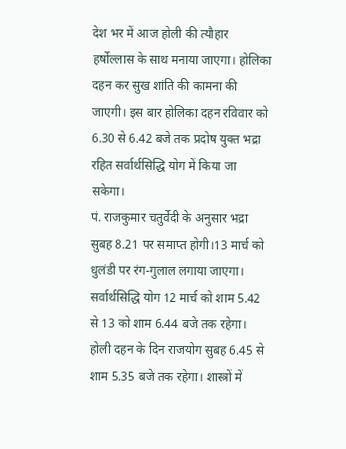देश भर में आज होली की त्यौहार हर्षोल्लास के साथ मनाया जाएगा। होलिका दहन कर सुख शांति की कामना की जाएगी। इस बार होलिका दहन रविवार को 6.30 से 6.42 बजे तक प्रदोष युक्त भद्रा रहित सर्वार्थसिद्धि योग में किया जा सकेगा।
पं. राजकुमार चतुर्वेदी के अनुसार भद्रा सुबह 8.21 पर समाप्त होगी।13 मार्च को धुलंडी पर रंग-गुलाल लगाया जाएगा। सर्वार्थसिद्धि योग 12 मार्च को शाम 5.42 से 13 को शाम 6.44 बजे तक रहेगा। होली दहन के दिन राजयोग सुबह 6.45 से शाम 5.35 बजे तक रहेगा। शास्त्रों में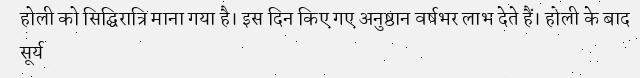होली को सिद्घिरात्रि माना गया है। इस दिन किए गए अनुष्ठान वर्षभर लाभ देते हैं। होली के बाद सूर्य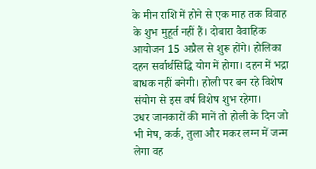के मीन राशि में होने से एक माह तक विवाह के शुभ मुहूर्त नहीं हैं। दोबारा वैवाहिक आयोजन 15 अप्रैल से शुरू होंगे। होलिका दहन सर्वार्थसिद्धि योग में होगा। दहन में भद्रा बाधक नहीं बनेगी। होली पर बन रहे विशेष संयोग से इस वर्ष विशेष शुभ रहेगा।
उधर जानकारों की मानें तो होली के दिन जो भी मेष, कर्क, तुला और मकर लग्न में जन्म लेगा वह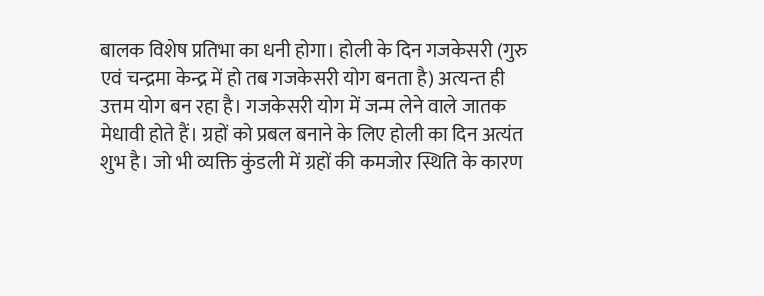बालक विशेष प्रतिभा का धनी होगा। होली के दिन गजकेसरी (गुरु एवं चन्द्रमा केन्द्र में हो तब गजकेसरी योग बनता है) अत्यन्त ही उत्तम योग बन रहा है। गजकेसरी योग में जन्म लेने वाले जातक मेधावी होते हैं। ग्रहों को प्रबल बनाने के लिए होली का दिन अत्यंत शुभ है। जो भी व्यक्ति कुंडली में ग्रहों की कमजोर स्थिति के कारण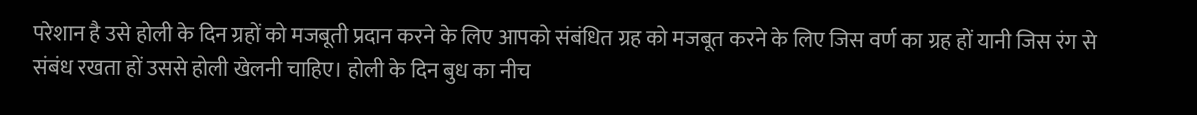परेशान है उसे होली के दिन ग्रहों को मजबूती प्रदान करने के लिए आपको संबंधित ग्रह को मजबूत करने के लिए जिस वर्ण का ग्रह हों यानी जिस रंग से संबंध रखता हों उससे होली खेलनी चाहिए। होली के दिन बुध का नीच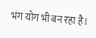भंग योग भी बन रहा है।